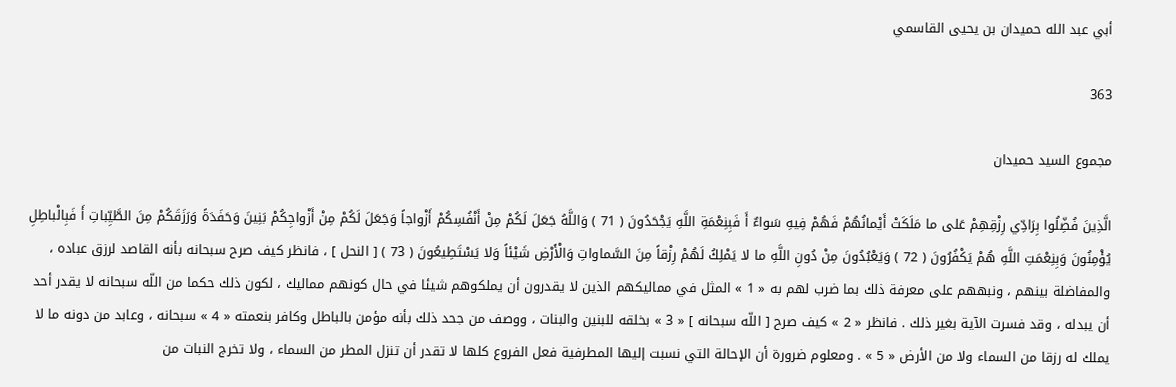أبي عبد الله حميدان بن يحيى القاسمي

363

مجموع السيد حميدان

الَّذِينَ فُضِّلُوا بِرَادِّي رِزْقِهِمْ عَلى ما مَلَكَتْ أَيْمانُهُمْ فَهُمْ فِيهِ سَواءٌ أَ فَبِنِعْمَةِ اللَّهِ يَجْحَدُونَ ( 71 ) وَاللَّهُ جَعَلَ لَكُمْ مِنْ أَنْفُسِكُمْ أَزْواجاً وَجَعَلَ لَكُمْ مِنْ أَزْواجِكُمْ بَنِينَ وَحَفَدَةً وَرَزَقَكُمْ مِنَ الطَّيِّباتِ أَ فَبِالْباطِلِ يُؤْمِنُونَ وَبِنِعْمَتِ اللَّهِ هُمْ يَكْفُرُونَ ( 72 ) وَيَعْبُدُونَ مِنْ دُونِ اللَّهِ ما لا يَمْلِكُ لَهُمْ رِزْقاً مِنَ السَّماواتِ وَالْأَرْضِ شَيْئاً وَلا يَسْتَطِيعُونَ ( 73 ) [ النحل ] ، فانظر كيف صرح سبحانه بأنه القاصد لرزق عباده ، والمفاضلة بينهم ، ونبههم على معرفة ذلك بما ضرب لهم به « 1 » المثل في مماليكهم الذين لا يقدرون أن يملكوهم شيئا في حال كونهم مماليك ، لكون ذلك حكما من اللّه سبحانه لا يقدر أحد أن يبدله ، وقد فسرت الآية بغير ذلك . فانظر « 2 » كيف صرح [ اللّه سبحانه ] « 3 » بخلقه للبنين والبنات ، ووصف من جحد ذلك بأنه مؤمن بالباطل وكافر بنعمته « 4 » سبحانه ، وعابد من دونه ما لا يملك له رزقا من السماء ولا من الأرض « 5 » . ومعلوم ضرورة أن الإحالة التي نسبت إليها المطرفية فعل الفروع كلها لا تقدر أن تنزل المطر من السماء ، ولا تخرج النبات من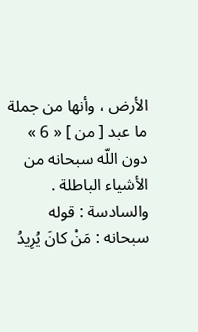الأرض ، وأنها من جملة ما عبد [ من ] « 6 » دون اللّه سبحانه من الأشياء الباطلة . والسادسة : قوله سبحانه : مَنْ كانَ يُرِيدُ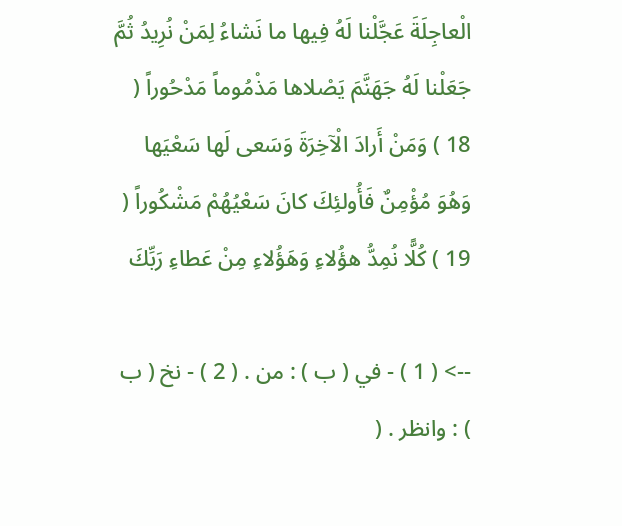الْعاجِلَةَ عَجَّلْنا لَهُ فِيها ما نَشاءُ لِمَنْ نُرِيدُ ثُمَّ جَعَلْنا لَهُ جَهَنَّمَ يَصْلاها مَذْمُوماً مَدْحُوراً ( 18 ) وَمَنْ أَرادَ الْآخِرَةَ وَسَعى لَها سَعْيَها وَهُوَ مُؤْمِنٌ فَأُولئِكَ كانَ سَعْيُهُمْ مَشْكُوراً ( 19 ) كُلًّا نُمِدُّ هؤُلاءِ وَهَؤُلاءِ مِنْ عَطاءِ رَبِّكَ

--> ( 1 ) - في ( ب ) : من . ( 2 ) - نخ ( ب ) : وانظر . (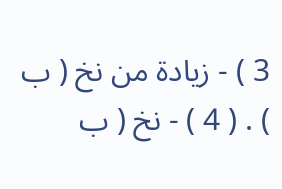3 ) - زيادة من نخ ( ب ) . ( 4 ) - نخ ( ب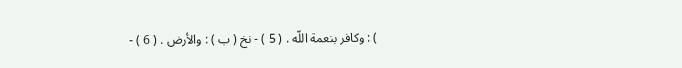) : وكافر بنعمة اللّه . ( 5 ) - نخ ( ب ) : والأرض . ( 6 ) -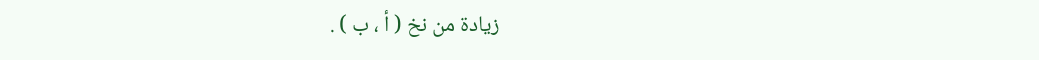زيادة من نخ ( أ ، ب ) .